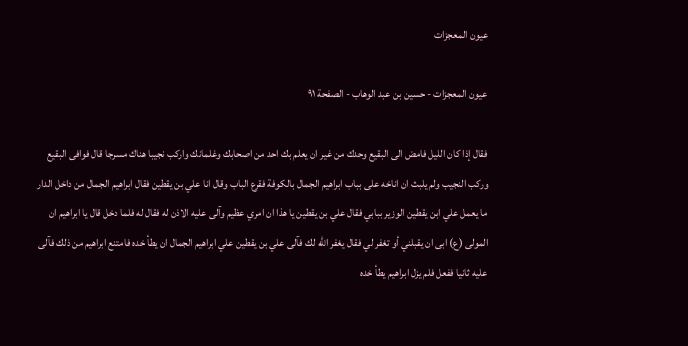عيون المعجزات

عيون المعجزات - حسين بن عبد الوهاب - الصفحة ٩١

فقال إذا كان الليل فامض الى البقيع وحدك من غير ان يعلم بك احد من اصحابك وغلمانك واركب نجيبا هناك مسرجا قال فوافى البقيع وركب النجيب ولم يلبث ان اناخه على بباب ابراهيم الجمال بالكوفة فقرع الباب وقال انا علي بن يقطين فقال ابراهيم الجمال من داخل الدار ما يعمل علي ابن يقطين الوزير ببابي فقال علي بن يقطين يا هذا ان امري عظيم وآلى عليه الاذن له فقال له فلما دخل قال يا ابراهيم ان المولى (ع) ابى ان يقبلني أو تغفر لي فقال يغفر الله لك فآلى علي بن يقطين علي ابراهيم الجمال ان يطأ خده فامتنع ابراهيم من ذلك فآلى عليه ثانيا ففعل فلم يزل ابراهيم يطأ خده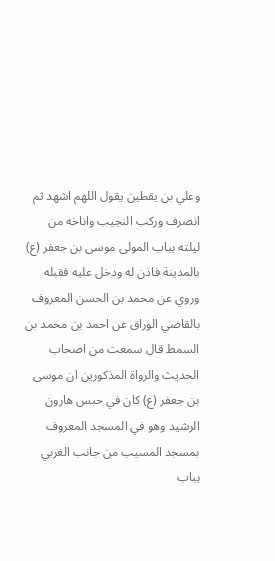وعلي بن يقطين يقول اللهم اشهد ثم انصرف وركب النجيب واناخه من ليلته بباب المولى موسى بن جعفر (ع) بالمدينة فاذن له ودخل عليه فقبله وروي عن محمد بن الحسن المعروف بالقاضي الوراق عن احمد بن محمد بن السمط قال سمعت من اصحاب الحديث والرواة المذكورين ان موسى بن جعفر (ع) كان في حبس هارون الرشيد وهو في المسجد المعروف بمسجد المسيب من جانب الغربي بباب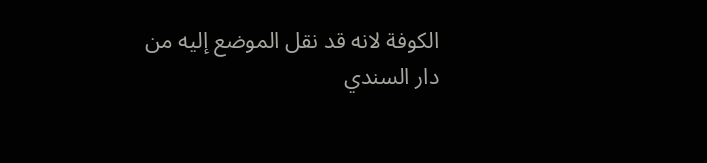الكوفة لانه قد نقل الموضع إليه من دار السندي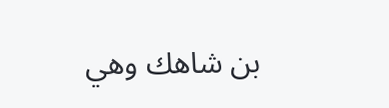بن شاهك وهي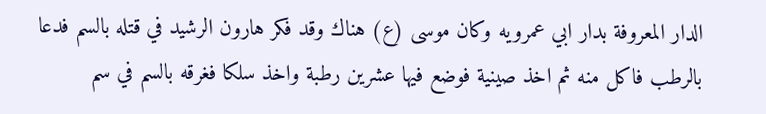الدار المعروفة بدار ابي عمرويه وكان موسى (ع) هناك وقد فكر هارون الرشيد في قتله بالسم فدعا بالرطب فاكل منه ثم اخذ صينية فوضع فيها عشرين رطبة واخذ سلكا فغرقه بالسم في سم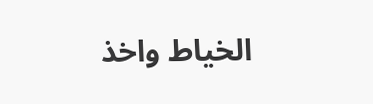الخياط واخذ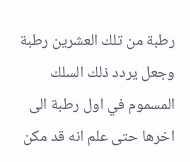رطبة من تلك العشرين رطبة وجعل يردد ذلك السلك المسموم في اول رطبة الى اخرها حتى علم انه قد مكن